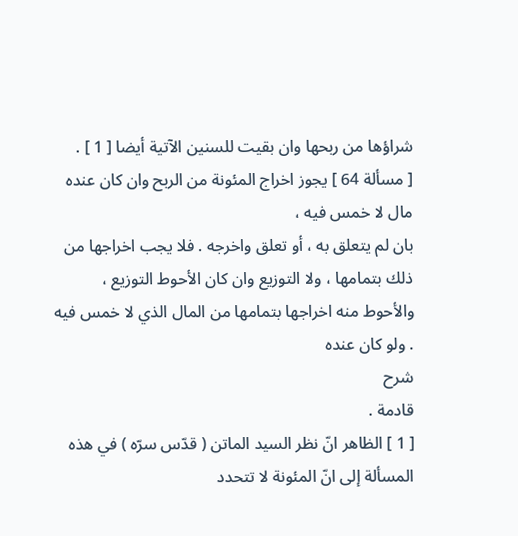شراؤها من ربحها وان بقيت للسنين الآتية أيضا [ 1 ] .
[ مسألة 64 ] يجوز اخراج المئونة من الربح وان كان عنده مال لا خمس فيه ،
بان لم يتعلق به ، أو تعلق واخرجه . فلا يجب اخراجها من ذلك بتمامها ، ولا التوزيع وان كان الأحوط التوزيع ، والأحوط منه اخراجها بتمامها من المال الذي لا خمس فيه . ولو كان عنده
شرح
قادمة .
[ 1 ] الظاهر انّ نظر السيد الماتن ( قدّس سرّه ) في هذه المسألة إلى انّ المئونة لا تتحدد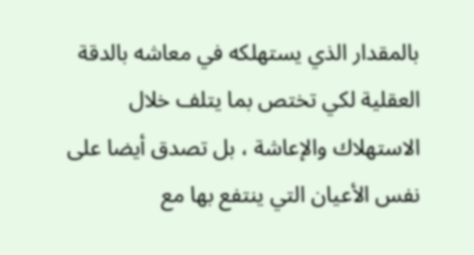بالمقدار الذي يستهلكه في معاشه بالدقة العقلية لكي تختص بما يتلف خلال الاستهلاك والإعاشة ، بل تصدق أيضا على نفس الأعيان التي ينتفع بها مع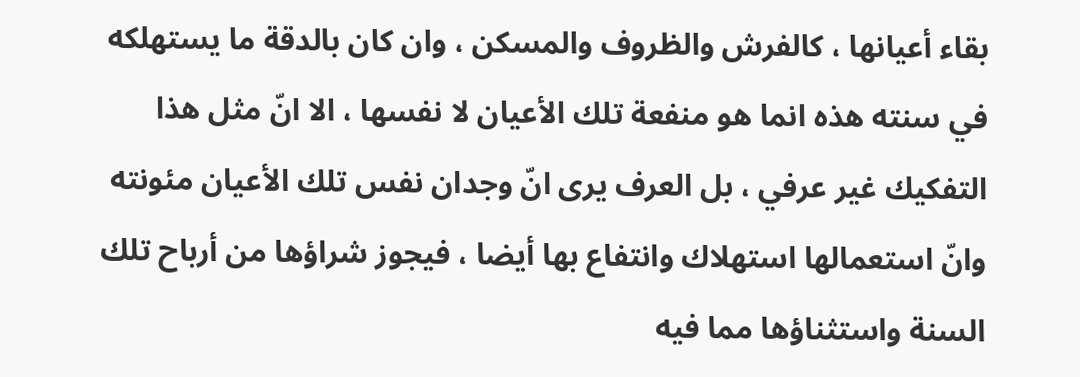بقاء أعيانها ، كالفرش والظروف والمسكن ، وان كان بالدقة ما يستهلكه في سنته هذه انما هو منفعة تلك الأعيان لا نفسها ، الا انّ مثل هذا التفكيك غير عرفي ، بل العرف يرى انّ وجدان نفس تلك الأعيان مئونته وانّ استعمالها استهلاك وانتفاع بها أيضا ، فيجوز شراؤها من أرباح تلك السنة واستثناؤها مما فيه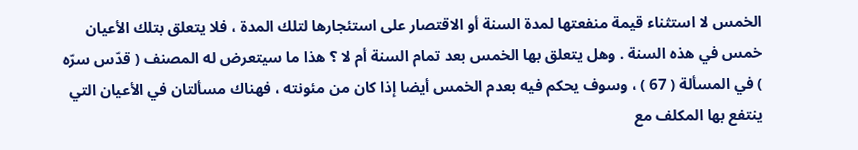الخمس لا استثناء قيمة منفعتها لمدة السنة أو الاقتصار على استئجارها لتلك المدة ، فلا يتعلق بتلك الأعيان خمس في هذه السنة . وهل يتعلق بها الخمس بعد تمام السنة أم لا ؟ هذا ما سيتعرض له المصنف ( قدّس سرّه ) في المسألة ( 67 ) ، وسوف يحكم فيه بعدم الخمس أيضا إذا كان من مئونته ، فهناك مسألتان في الأعيان التي ينتفع بها المكلف مع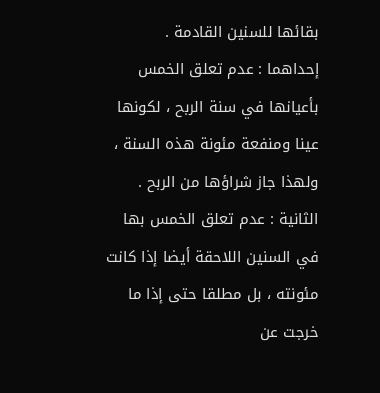بقائها للسنين القادمة .
إحداهما : عدم تعلق الخمس بأعيانها في سنة الربح ، لكونها عينا ومنفعة مئونة هذه السنة ، ولهذا جاز شراؤها من الربح .
الثانية : عدم تعلق الخمس بها في السنين اللاحقة أيضا إذا كانت مئونته ، بل مطلقا حتى إذا ما خرجت عن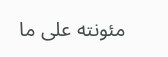مئونته على ما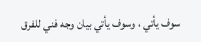سوف يأتي ، وسوف يأتي بيان وجه فني للفرق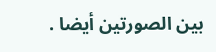بين الصورتين أيضا .